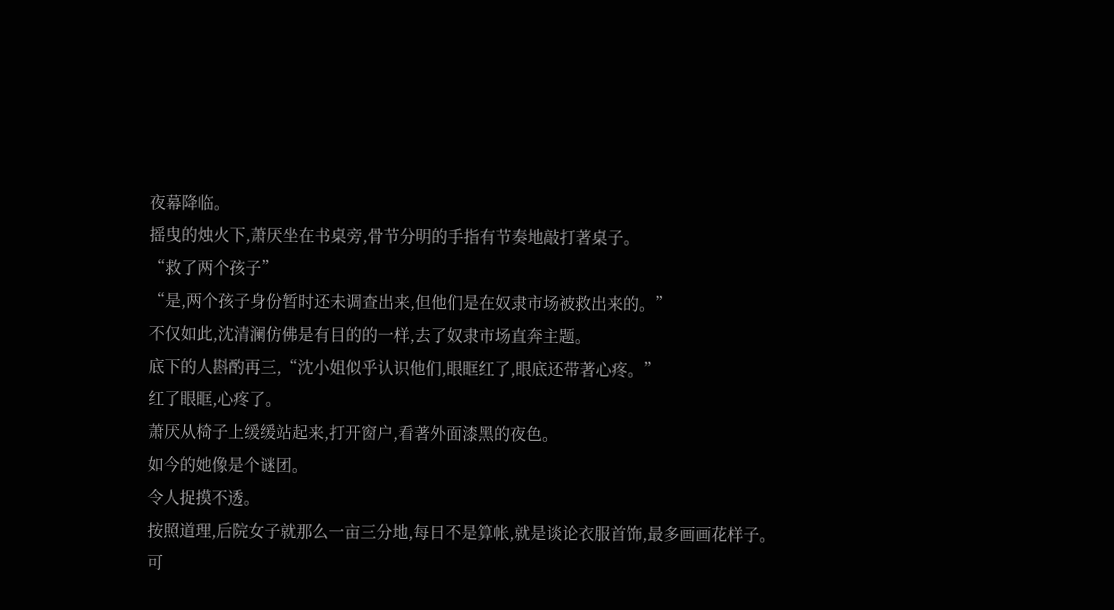夜幕降临。
摇曳的烛火下,萧厌坐在书桌旁,骨节分明的手指有节奏地敲打著桌子。
“救了两个孩子”
“是,两个孩子身份暂时还未调查出来,但他们是在奴隶市场被救出来的。”
不仅如此,沈清澜仿佛是有目的的一样,去了奴隶市场直奔主题。
底下的人斟酌再三,“沈小姐似乎认识他们,眼眶红了,眼底还带著心疼。”
红了眼眶,心疼了。
萧厌从椅子上缓缓站起来,打开窗户,看著外面漆黑的夜色。
如今的她像是个谜团。
令人捉摸不透。
按照道理,后院女子就那么一亩三分地,每日不是算帐,就是谈论衣服首饰,最多画画花样子。
可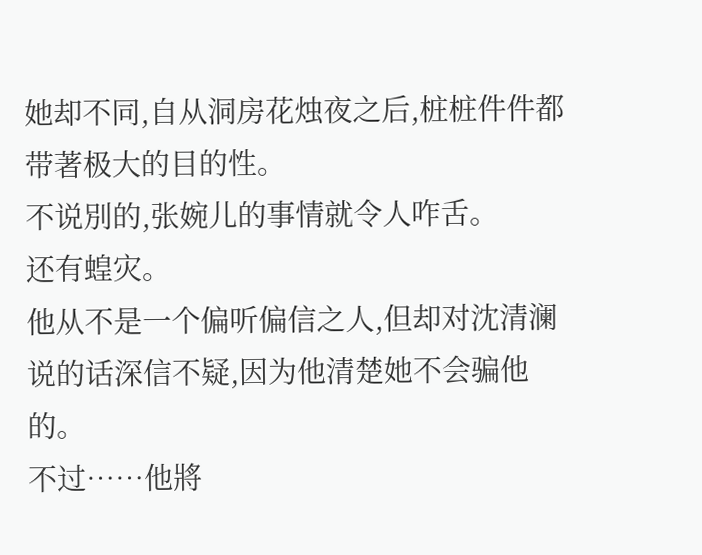她却不同,自从洞房花烛夜之后,桩桩件件都带著极大的目的性。
不说別的,张婉儿的事情就令人咋舌。
还有蝗灾。
他从不是一个偏听偏信之人,但却对沈清澜说的话深信不疑,因为他清楚她不会骗他的。
不过……他將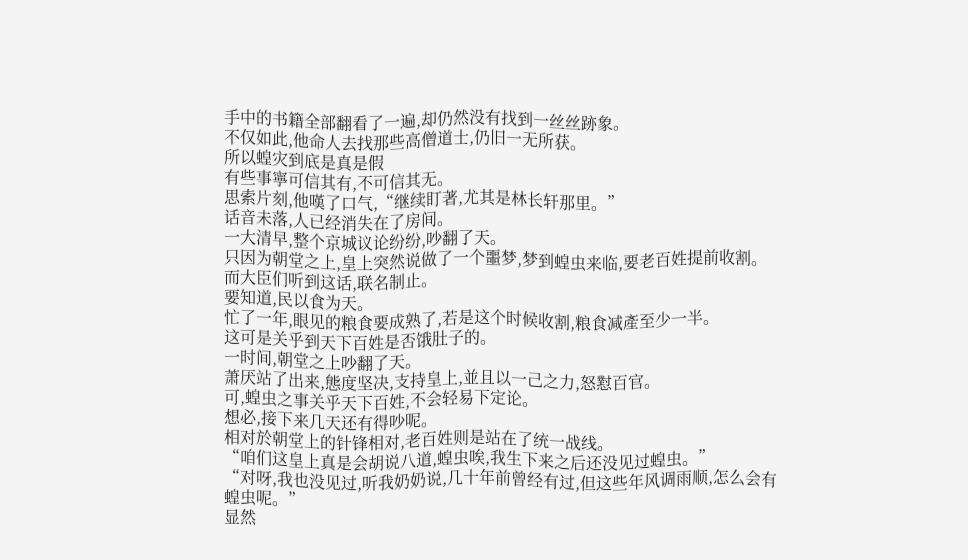手中的书籍全部翻看了一遍,却仍然没有找到一丝丝跡象。
不仅如此,他命人去找那些高僧道士,仍旧一无所获。
所以蝗灾到底是真是假
有些事寧可信其有,不可信其无。
思索片刻,他嘆了口气,“继续盯著,尤其是林长轩那里。”
话音未落,人已经消失在了房间。
一大清早,整个京城议论纷纷,吵翻了天。
只因为朝堂之上,皇上突然说做了一个噩梦,梦到蝗虫来临,要老百姓提前收割。
而大臣们听到这话,联名制止。
要知道,民以食为天。
忙了一年,眼见的粮食要成熟了,若是这个时候收割,粮食减產至少一半。
这可是关乎到天下百姓是否饿肚子的。
一时间,朝堂之上吵翻了天。
萧厌站了出来,態度坚决,支持皇上,並且以一己之力,怒懟百官。
可,蝗虫之事关乎天下百姓,不会轻易下定论。
想必,接下来几天还有得吵呢。
相对於朝堂上的针锋相对,老百姓则是站在了统一战线。
“咱们这皇上真是会胡说八道,蝗虫唉,我生下来之后还没见过蝗虫。”
“对呀,我也没见过,听我奶奶说,几十年前曾经有过,但这些年风调雨顺,怎么会有蝗虫呢。”
显然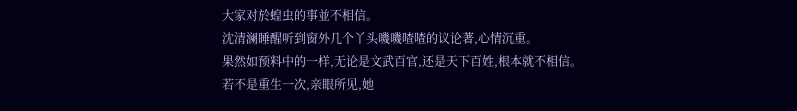大家对於蝗虫的事並不相信。
沈清澜睡醒听到窗外几个丫头嘰嘰喳喳的议论著,心情沉重。
果然如预料中的一样,无论是文武百官,还是天下百姓,根本就不相信。
若不是重生一次,亲眼所见,她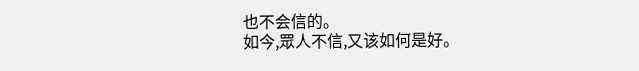也不会信的。
如今,眾人不信,又该如何是好。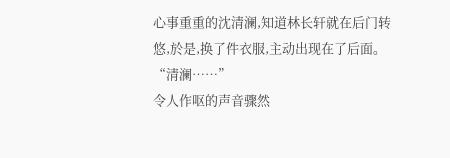心事重重的沈清澜,知道林长轩就在后门转悠,於是,换了件衣服,主动出现在了后面。
“清澜……”
令人作呕的声音骤然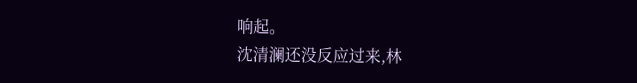响起。
沈清澜还没反应过来,林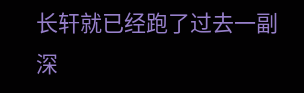长轩就已经跑了过去一副深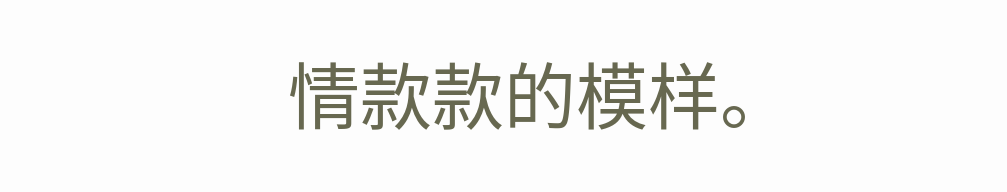情款款的模样。